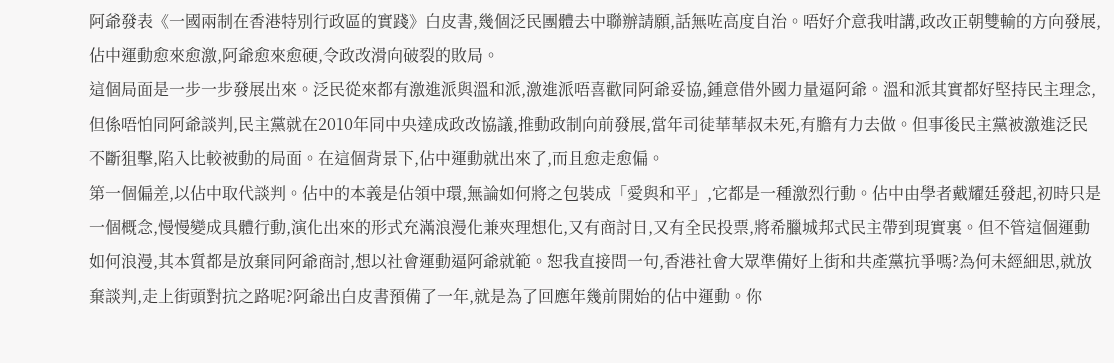阿爺發表《一國兩制在香港特別行政區的實踐》白皮書,幾個泛民團體去中聯辦請願,話無咗高度自治。唔好介意我咁講,政改正朝雙輸的方向發展,佔中運動愈來愈激,阿爺愈來愈硬,令政改滑向破裂的敗局。
這個局面是一步一步發展出來。泛民從來都有激進派與溫和派,激進派唔喜歡同阿爺妥協,鍾意借外國力量逼阿爺。溫和派其實都好堅持民主理念,但係唔怕同阿爺談判,民主黨就在2010年同中央達成政改協議,推動政制向前發展,當年司徒華華叔未死,有膽有力去做。但事後民主黨被激進泛民不斷狙擊,陷入比較被動的局面。在這個背景下,佔中運動就出來了,而且愈走愈偏。
第一個偏差,以佔中取代談判。佔中的本義是佔領中環,無論如何將之包裝成「愛與和平」,它都是一種激烈行動。佔中由學者戴耀廷發起,初時只是一個概念,慢慢變成具體行動,演化出來的形式充滿浪漫化兼夾理想化,又有商討日,又有全民投票,將希臘城邦式民主帶到現實裏。但不管這個運動如何浪漫,其本質都是放棄同阿爺商討,想以社會運動逼阿爺就範。恕我直接問一句,香港社會大眾準備好上街和共產黨抗爭嗎?為何未經細思,就放棄談判,走上街頭對抗之路呢?阿爺出白皮書預備了一年,就是為了回應年幾前開始的佔中運動。你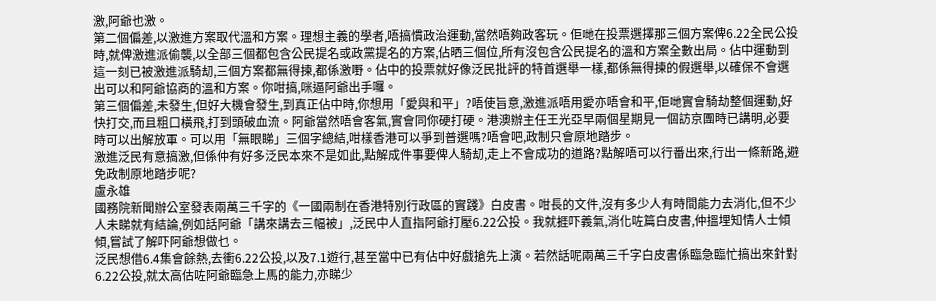激,阿爺也激。
第二個偏差,以激進方案取代溫和方案。理想主義的學者,唔搞慣政治運動,當然唔夠政客玩。佢哋在投票選擇那三個方案俾6.22全民公投時,就俾激進派偷襲,以全部三個都包含公民提名或政黨提名的方案,佔晒三個位,所有沒包含公民提名的溫和方案全數出局。佔中運動到這一刻已被激進派騎刧,三個方案都無得揀,都係激嘢。佔中的投票就好像泛民批評的特首選舉一樣,都係無得揀的假選舉,以確保不會選出可以和阿爺協商的溫和方案。你咁搞,咪逼阿爺出手囉。
第三個偏差,未發生,但好大機會發生,到真正佔中時,你想用「愛與和平」?唔使旨意,激進派唔用愛亦唔會和平,佢哋實會騎劫整個運動,好快打交,而且粗口橫飛,打到頭破血流。阿爺當然唔會客氣,實會同你硬打硬。港澳辦主任王光亞早兩個星期見一個訪京團時已講明,必要時可以出解放軍。可以用「無眼睇」三個字總結,咁樣香港可以爭到普選嗎?唔會吧,政制只會原地踏步。
激進泛民有意搞激,但係仲有好多泛民本來不是如此,點解成件事要俾人騎刧,走上不會成功的道路?點解唔可以行番出來,行出一條新路,避免政制原地踏步呢?
盧永雄
國務院新聞辦公室發表兩萬三千字的《一國兩制在香港特別行政區的實踐》白皮書。咁長的文件,沒有多少人有時間能力去消化,但不少人未睇就有結論,例如話阿爺「講來講去三幅被」,泛民中人直指阿爺打壓6.22公投。我就捱吓義氣,消化咗篇白皮書,仲搵埋知情人士傾傾,嘗試了解吓阿爺想做乜。
泛民想借6.4集會餘熱,去衝6.22公投,以及7.1遊行,甚至當中已有佔中好戲搶先上演。若然話呢兩萬三千字白皮書係臨急臨忙搞出來針對6.22公投,就太高估咗阿爺臨急上馬的能力,亦睇少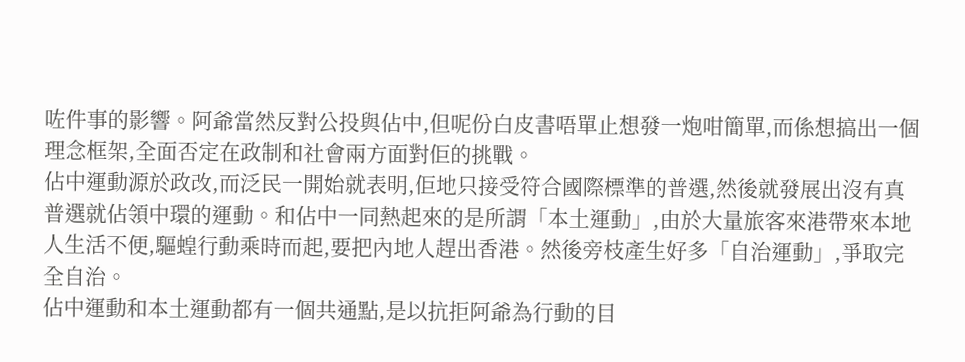咗件事的影響。阿爺當然反對公投與佔中,但呢份白皮書唔單止想發一炮咁簡單,而係想搞出一個理念框架,全面否定在政制和社會兩方面對佢的挑戰。
佔中運動源於政改,而泛民一開始就表明,佢地只接受符合國際標準的普選,然後就發展出沒有真普選就佔領中環的運動。和佔中一同熱起來的是所謂「本土運動」,由於大量旅客來港帶來本地人生活不便,驅蝗行動乘時而起,要把內地人趕出香港。然後旁枝產生好多「自治運動」,爭取完全自治。
佔中運動和本土運動都有一個共通點,是以抗拒阿爺為行動的目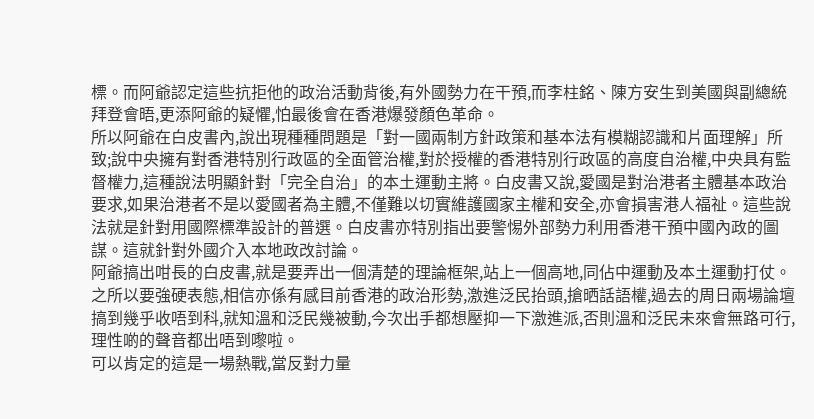標。而阿爺認定這些抗拒他的政治活動背後,有外國勢力在干預,而李柱銘、陳方安生到美國與副總統拜登會晤,更添阿爺的疑懼,怕最後會在香港爆發顏色革命。
所以阿爺在白皮書內,說出現種種問題是「對一國兩制方針政策和基本法有模糊認識和片面理解」所致;說中央擁有對香港特別行政區的全面管治權,對於授權的香港特別行政區的高度自治權,中央具有監督權力,這種說法明顯針對「完全自治」的本土運動主將。白皮書又說,愛國是對治港者主體基本政治要求,如果治港者不是以愛國者為主體,不僅難以切實維護國家主權和安全,亦會損害港人福祉。這些說法就是針對用國際標準設計的普選。白皮書亦特別指出要警惕外部勢力利用香港干預中國內政的圖謀。這就針對外國介入本地政改討論。
阿爺搞出咁長的白皮書,就是要弄出一個清楚的理論框架,站上一個高地,同佔中運動及本土運動打仗。之所以要強硬表態,相信亦係有感目前香港的政治形勢,激進泛民抬頭,搶晒話語權,過去的周日兩場論壇搞到幾乎收唔到科,就知溫和泛民幾被動,今次出手都想壓抑一下激進派,否則溫和泛民未來會無路可行,理性啲的聲音都出唔到嚟啦。
可以肯定的這是一場熱戰,當反對力量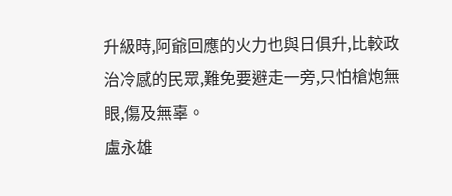升級時,阿爺回應的火力也與日俱升,比較政治冷感的民眾,難免要避走一旁,只怕槍炮無眼,傷及無辜。
盧永雄